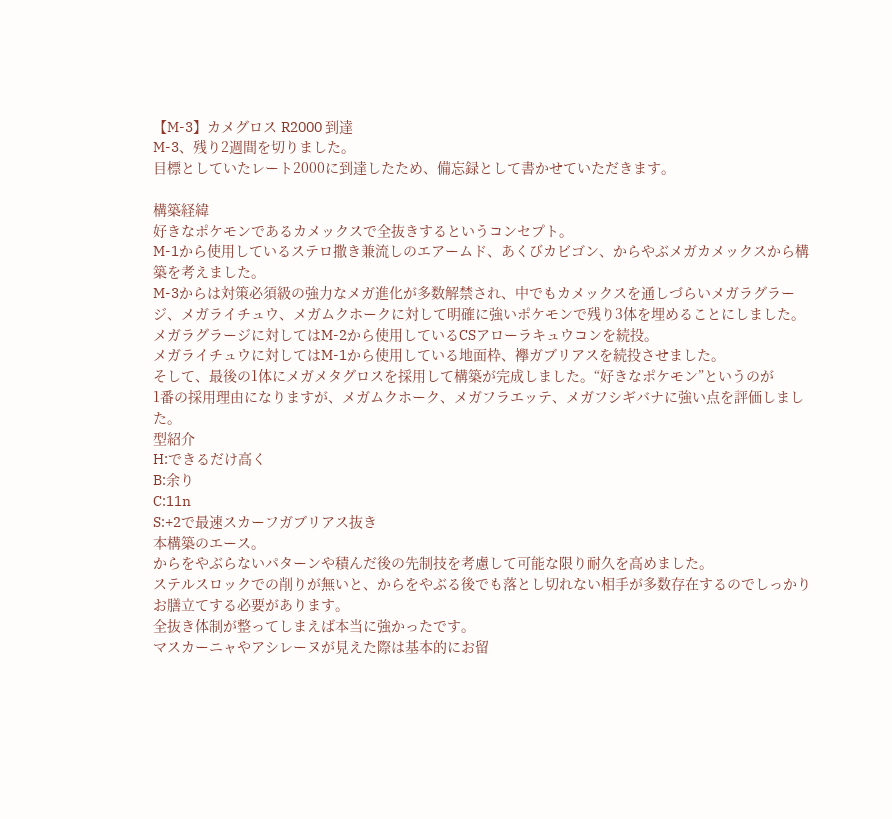【M-3】カメグロス R2000 到達
M-3、残り2週間を切りました。
目標としていたレート2000に到達したため、備忘録として書かせていただきます。

構築経緯
好きなポケモンであるカメックスで全抜きするというコンセプト。
M-1から使用しているステロ撒き兼流しのエアームド、あくびカビゴン、からやぶメガカメックスから構築を考えました。
M-3からは対策必須級の強力なメガ進化が多数解禁され、中でもカメックスを通しづらいメガラグラージ、メガライチュウ、メガムクホークに対して明確に強いポケモンで残り3体を埋めることにしました。
メガラグラージに対してはM-2から使用しているCSアローラキュウコンを続投。
メガライチュウに対してはM-1から使用している地面枠、襷ガブリアスを続投させました。
そして、最後の1体にメガメタグロスを採用して構築が完成しました。“好きなポケモン”というのが
1番の採用理由になりますが、メガムクホーク、メガフラエッテ、メガフシギバナに強い点を評価しました。
型紹介
H:できるだけ高く
B:余り
C:11n
S:+2で最速スカーフガブリアス抜き
本構築のエース。
からをやぶらないパターンや積んだ後の先制技を考慮して可能な限り耐久を高めました。
ステルスロックでの削りが無いと、からをやぶる後でも落とし切れない相手が多数存在するのでしっかりお膳立てする必要があります。
全抜き体制が整ってしまえば本当に強かったです。
マスカーニャやアシレーヌが見えた際は基本的にお留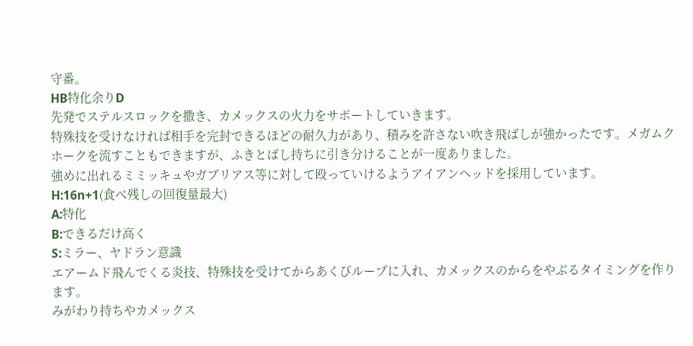守番。
HB特化余りD
先発でステルスロックを撒き、カメックスの火力をサポートしていきます。
特殊技を受けなければ相手を完封できるほどの耐久力があり、積みを許さない吹き飛ばしが強かったです。メガムクホークを流すこともできますが、ふきとばし持ちに引き分けることが一度ありました。
強めに出れるミミッキュやガブリアス等に対して殴っていけるようアイアンヘッドを採用しています。
H:16n+1(食べ残しの回復量最大)
A:特化
B:できるだけ高く
S:ミラー、ヤドラン意識
エアームド飛んでくる炎技、特殊技を受けてからあくびループに入れ、カメックスのからをやぶるタイミングを作ります。
みがわり持ちやカメックス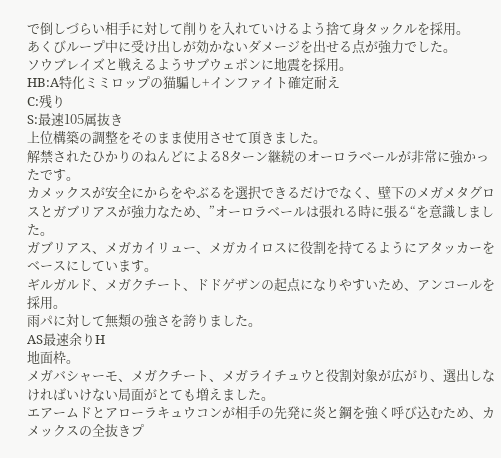で倒しづらい相手に対して削りを入れていけるよう捨て身タックルを採用。
あくびループ中に受け出しが効かないダメージを出せる点が強力でした。
ソウブレイズと戦えるようサブウェポンに地震を採用。
HB:A特化ミミロップの猫騙し+インファイト確定耐え
C:残り
S:最速105属抜き
上位構築の調整をそのまま使用させて頂きました。
解禁されたひかりのねんどによる8ターン継続のオーロラベールが非常に強かったです。
カメックスが安全にからをやぶるを選択できるだけでなく、壁下のメガメタグロスとガブリアスが強力なため、”オーロラベールは張れる時に張る“を意識しました。
ガブリアス、メガカイリュー、メガカイロスに役割を持てるようにアタッカーをベースにしています。
ギルガルド、メガクチート、ドドゲザンの起点になりやすいため、アンコールを採用。
雨パに対して無類の強さを誇りました。
AS最速余りH
地面枠。
メガバシャーモ、メガクチート、メガライチュウと役割対象が広がり、選出しなければいけない局面がとても増えました。
エアームドとアローラキュウコンが相手の先発に炎と鋼を強く呼び込むため、カメックスの全抜きプ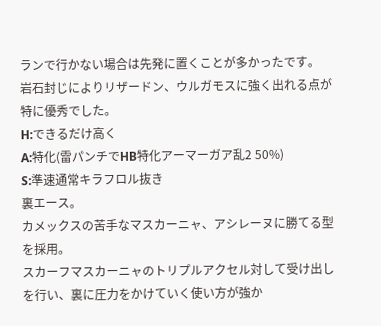ランで行かない場合は先発に置くことが多かったです。
岩石封じによりリザードン、ウルガモスに強く出れる点が特に優秀でした。
H:できるだけ高く
A:特化(雷パンチでHB特化アーマーガア乱2 50%)
S:準速通常キラフロル抜き
裏エース。
カメックスの苦手なマスカーニャ、アシレーヌに勝てる型を採用。
スカーフマスカーニャのトリプルアクセル対して受け出しを行い、裏に圧力をかけていく使い方が強か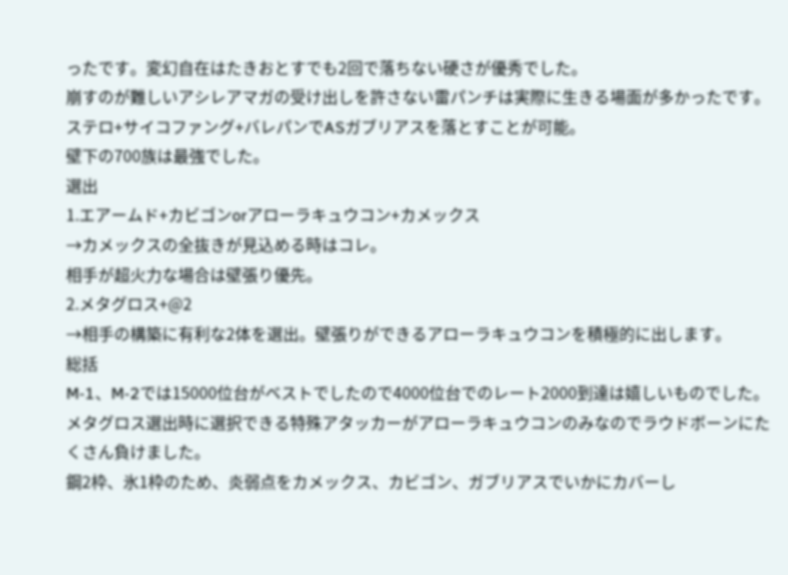ったです。変幻自在はたきおとすでも2回で落ちない硬さが優秀でした。
崩すのが難しいアシレアマガの受け出しを許さない雷パンチは実際に生きる場面が多かったです。
ステロ+サイコファング+バレパンでASガブリアスを落とすことが可能。
壁下の700族は最強でした。
選出
1.エアームド+カビゴンorアローラキュウコン+カメックス
→カメックスの全抜きが見込める時はコレ。
相手が超火力な場合は壁張り優先。
2.メタグロス+@2
→相手の構築に有利な2体を選出。壁張りができるアローラキュウコンを積極的に出します。
総括
M-1、M-2では15000位台がベストでしたので4000位台でのレート2000到達は嬉しいものでした。
メタグロス選出時に選択できる特殊アタッカーがアローラキュウコンのみなのでラウドボーンにたくさん負けました。
鋼2枠、氷1枠のため、炎弱点をカメックス、カビゴン、ガブリアスでいかにカバーし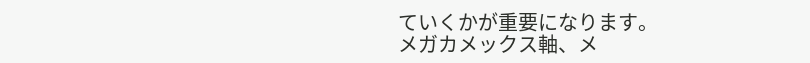ていくかが重要になります。
メガカメックス軸、メ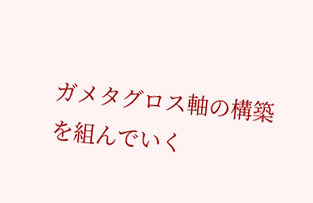ガメタグロス軸の構築を組んでいく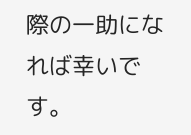際の一助になれば幸いです。